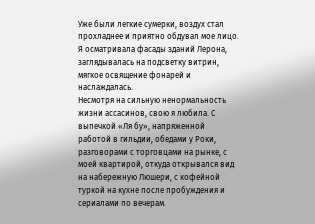Уже были легкие сумерки, воздух стал прохладнее и приятно обдувал мое лицо. Я осматривала фасады зданий Лерона, заглядывалась на подсветку витрин, мягкое освящение фонарей и наслаждалась.
Несмотря на сильную ненормальность жизни ассасинов, свою я любила. С выпечкой «Ля бу», напряженной работой в гильдии, обедами у Роки, разговорами с торговцами на рынке, с моей квартирой, откуда открывался вид на набережную Люшери, с кофейной туркой на кухне после пробуждения и сериалами по вечерам.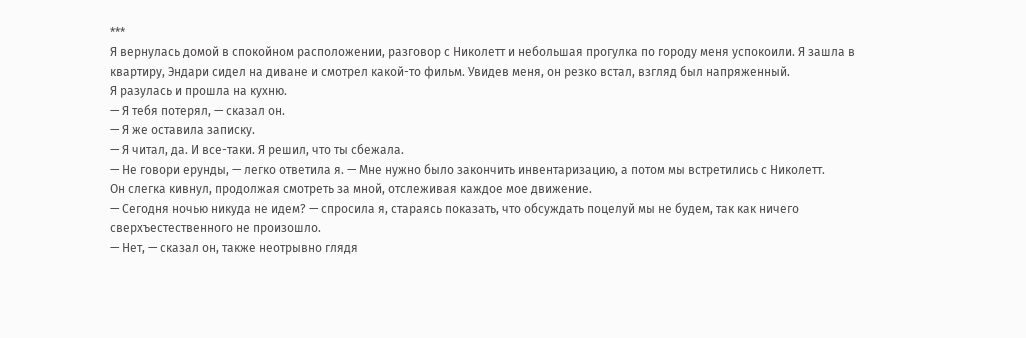***
Я вернулась домой в спокойном расположении, разговор с Николетт и небольшая прогулка по городу меня успокоили. Я зашла в квартиру, Эндари сидел на диване и смотрел какой-то фильм. Увидев меня, он резко встал, взгляд был напряженный.
Я разулась и прошла на кухню.
— Я тебя потерял, — сказал он.
— Я же оставила записку.
— Я читал, да. И все-таки. Я решил, что ты сбежала.
— Не говори ерунды, — легко ответила я. — Мне нужно было закончить инвентаризацию, а потом мы встретились с Николетт.
Он слегка кивнул, продолжая смотреть за мной, отслеживая каждое мое движение.
— Сегодня ночью никуда не идем? — спросила я, стараясь показать, что обсуждать поцелуй мы не будем, так как ничего сверхъестественного не произошло.
— Нет, — сказал он, также неотрывно глядя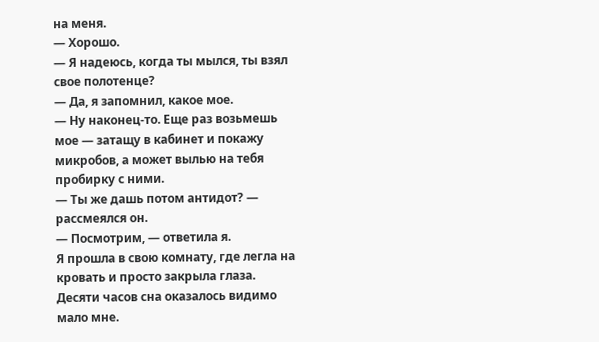на меня.
— Хорошо.
— Я надеюсь, когда ты мылся, ты взял свое полотенце?
— Да, я запомнил, какое мое.
— Ну наконец-то. Еще раз возьмешь мое — затащу в кабинет и покажу микробов, а может вылью на тебя пробирку с ними.
— Ты же дашь потом антидот? — рассмеялся он.
— Посмотрим, — ответила я.
Я прошла в свою комнату, где легла на кровать и просто закрыла глаза.
Десяти часов сна оказалось видимо мало мне.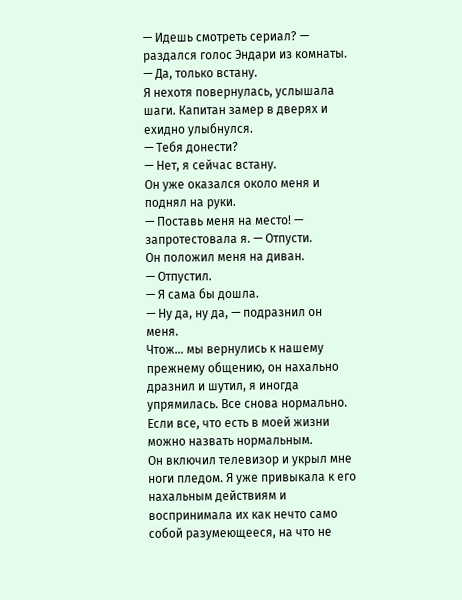— Идешь смотреть сериал? — раздался голос Эндари из комнаты.
— Да, только встану.
Я нехотя повернулась, услышала шаги. Капитан замер в дверях и ехидно улыбнулся.
— Тебя донести?
— Нет, я сейчас встану.
Он уже оказался около меня и поднял на руки.
— Поставь меня на место! — запротестовала я. — Отпусти.
Он положил меня на диван.
— Отпустил.
— Я сама бы дошла.
— Ну да, ну да, — подразнил он меня.
Чтож… мы вернулись к нашему прежнему общению, он нахально дразнил и шутил, я иногда упрямилась. Все снова нормально. Если все, что есть в моей жизни можно назвать нормальным.
Он включил телевизор и укрыл мне ноги пледом. Я уже привыкала к его нахальным действиям и воспринимала их как нечто само собой разумеющееся, на что не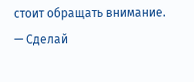стоит обращать внимание.
— Сделай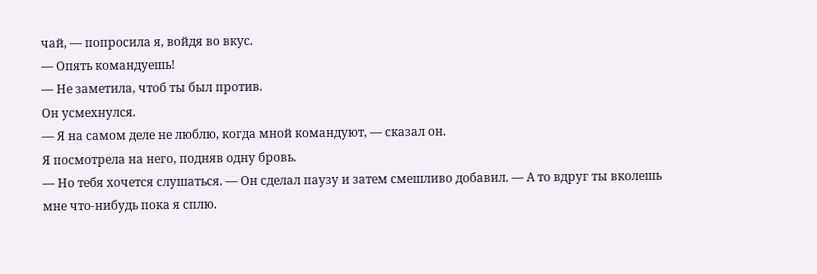чай, — попросила я, войдя во вкус.
— Опять командуешь!
— Не заметила, чтоб ты был против.
Он усмехнулся.
— Я на самом деле не люблю, когда мной командуют, — сказал он.
Я посмотрела на него, подняв одну бровь.
— Но тебя хочется слушаться. — Он сделал паузу и затем смешливо добавил. — А то вдруг ты вколешь мне что-нибудь пока я сплю.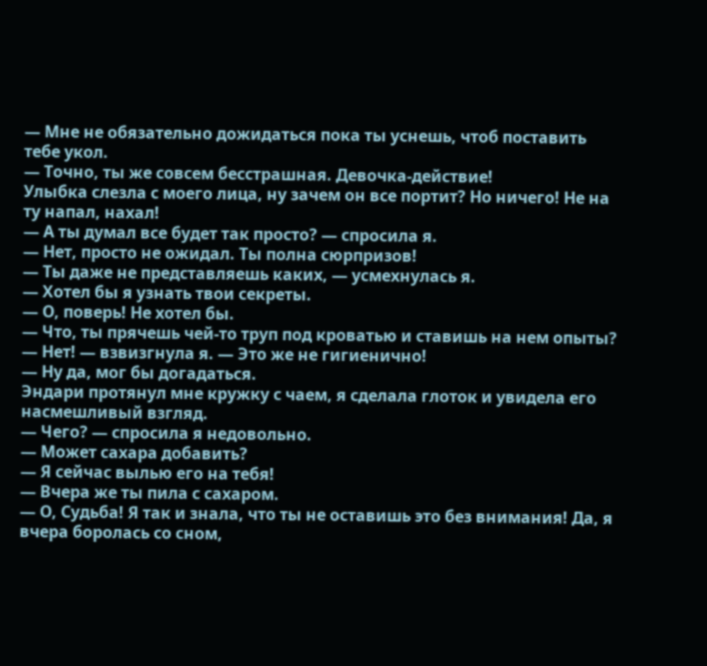— Мне не обязательно дожидаться пока ты уснешь, чтоб поставить тебе укол.
— Точно, ты же совсем бесстрашная. Девочка-действие!
Улыбка слезла с моего лица, ну зачем он все портит? Но ничего! Не на ту напал, нахал!
— А ты думал все будет так просто? — спросила я.
— Нет, просто не ожидал. Ты полна сюрпризов!
— Ты даже не представляешь каких, — усмехнулась я.
— Хотел бы я узнать твои секреты.
— О, поверь! Не хотел бы.
— Что, ты прячешь чей-то труп под кроватью и ставишь на нем опыты?
— Нет! — взвизгнула я. — Это же не гигиенично!
— Ну да, мог бы догадаться.
Эндари протянул мне кружку с чаем, я сделала глоток и увидела его насмешливый взгляд.
— Чего? — спросила я недовольно.
— Может сахара добавить?
— Я сейчас вылью его на тебя!
— Вчера же ты пила с сахаром.
— О, Судьба! Я так и знала, что ты не оставишь это без внимания! Да, я вчера боролась со сном,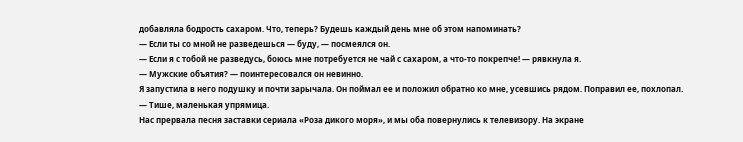добавляла бодрость сахаром. Что, теперь? Будешь каждый день мне об этом напоминать?
— Если ты со мной не разведешься — буду, — посмеялся он.
— Если я с тобой не разведусь, боюсь мне потребуется не чай с сахаром, а что-то покрепче! — рявкнула я.
— Мужские объятия? — поинтересовался он невинно.
Я запустила в него подушку и почти зарычала. Он поймал ее и положил обратно ко мне, усевшись рядом. Поправил ее, похлопал.
— Тише, маленькая упрямица.
Нас прервала песня заставки сериала «Роза дикого моря», и мы оба повернулись к телевизору. На экране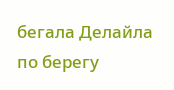бегала Делайла по берегу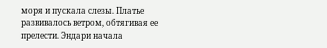моря и пускала слезы. Платье развивалось ветром, обтягивая ее прелести. Эндари начала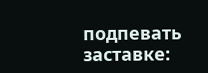подпевать заставке: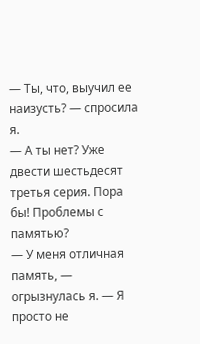— Ты, что, выучил ее наизусть? — спросила я.
— А ты нет? Уже двести шестьдесят третья серия. Пора бы! Проблемы с памятью?
— У меня отличная память, — огрызнулась я. — Я просто не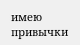имею привычки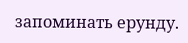запоминать ерунду.